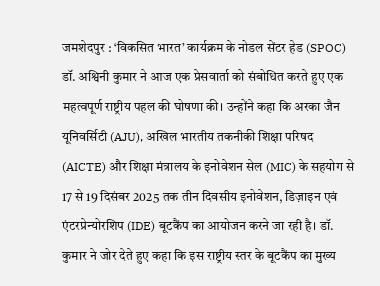जमशेदपुर : ‘विकसित भारत’ कार्यक्रम के नोडल सेंटर हेड (SPOC) डॉ. अश्विनी कुमार ने आज एक प्रेसवार्ता को संबोधित करते हुए एक महत्वपूर्ण राष्ट्रीय पहल की घोषणा की। उन्होंने कहा कि अरका जैन यूनिवर्सिटी (AJU), अखिल भारतीय तकनीकी शिक्षा परिषद (AICTE) और शिक्षा मंत्रालय के इनोवेशन सेल (MIC) के सहयोग से 17 से 19 दिसंबर 2025 तक तीन दिवसीय इनोवेशन, डिज़ाइन एवं एंटरप्रेन्योरशिप (IDE) बूटकैंप का आयोजन करने जा रही है। डॉ. कुमार ने जोर देते हुए कहा कि इस राष्ट्रीय स्तर के बूटकैंप का मुख्य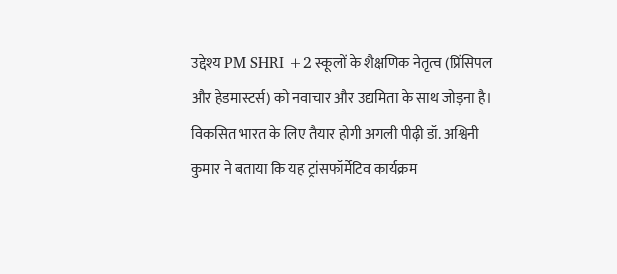उद्देश्य PM SHRI +2 स्कूलों के शैक्षणिक नेतृत्व (प्रिंसिपल और हेडमास्टर्स) को नवाचार और उद्यमिता के साथ जोड़ना है।
विकसित भारत के लिए तैयार होगी अगली पीढ़ी डॉ. अश्विनी कुमार ने बताया कि यह ट्रांसफॉर्मेटिव कार्यक्रम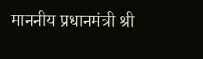माननीय प्रधानमंत्री श्री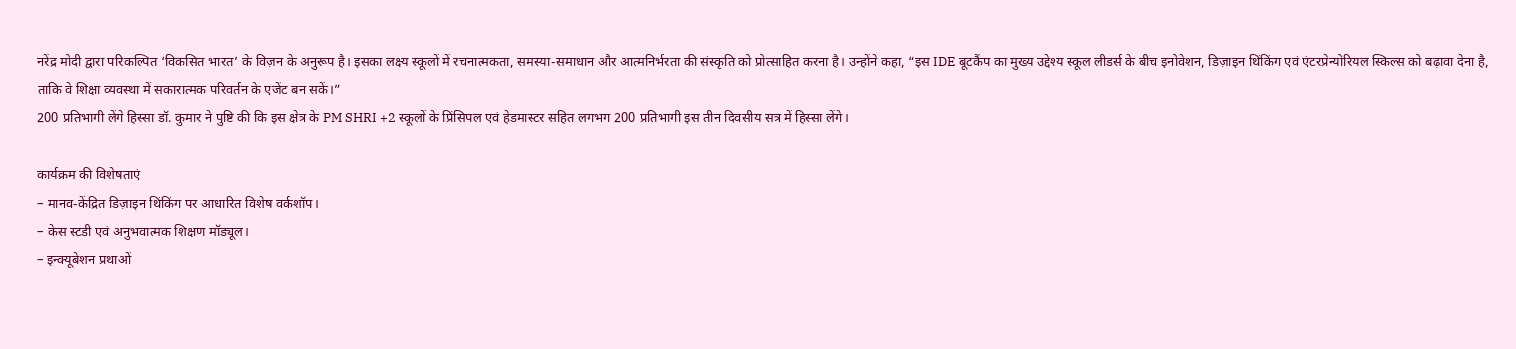नरेंद्र मोदी द्वारा परिकल्पित ‘विकसित भारत’ के विज़न के अनुरूप है। इसका लक्ष्य स्कूलों में रचनात्मकता, समस्या-समाधान और आत्मनिर्भरता की संस्कृति को प्रोत्साहित करना है। उन्होंने कहा, “इस IDE बूटकैंप का मुख्य उद्देश्य स्कूल लीडर्स के बीच इनोवेशन, डिज़ाइन थिंकिंग एवं एंटरप्रेन्योरियल स्किल्स को बढ़ावा देना है, ताकि वे शिक्षा व्यवस्था में सकारात्मक परिवर्तन के एजेंट बन सकें।”
200 प्रतिभागी लेंगे हिस्सा डॉ. कुमार ने पुष्टि की कि इस क्षेत्र के PM SHRI +2 स्कूलों के प्रिंसिपल एवं हेडमास्टर सहित लगभग 200 प्रतिभागी इस तीन दिवसीय सत्र में हिस्सा लेंगे।

कार्यक्रम की विशेषताएं
– मानव-केंद्रित डिज़ाइन थिंकिंग पर आधारित विशेष वर्कशॉप।
– केस स्टडी एवं अनुभवात्मक शिक्षण मॉड्यूल।
– इन्क्यूबेशन प्रथाओं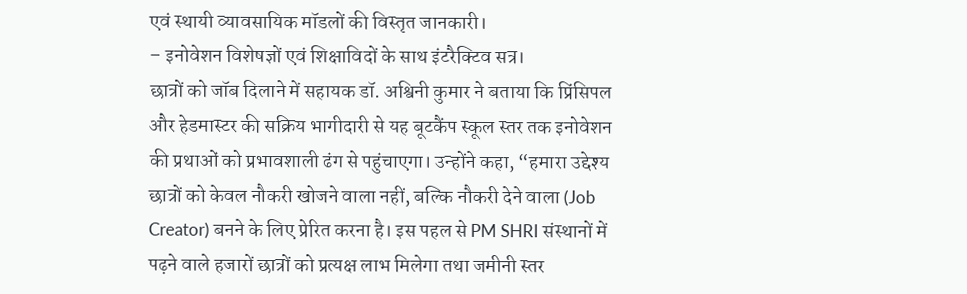एवं स्थायी व्यावसायिक मॉडलों की विस्तृत जानकारी।
– इनोवेशन विशेषज्ञों एवं शिक्षाविदों के साथ इंटरैक्टिव सत्र।
छात्रों को जॉब दिलाने में सहायक डॉ. अश्विनी कुमार ने बताया कि प्रिंसिपल और हेडमास्टर की सक्रिय भागीदारी से यह बूटकैंप स्कूल स्तर तक इनोवेशन की प्रथाओं को प्रभावशाली ढंग से पहुंचाएगा। उन्होंने कहा, “हमारा उद्देश्य छात्रों को केवल नौकरी खोजने वाला नहीं, बल्कि नौकरी देने वाला (Job Creator) बनने के लिए प्रेरित करना है। इस पहल से PM SHRI संस्थानों में पढ़ने वाले हजारों छात्रों को प्रत्यक्ष लाभ मिलेगा तथा जमीनी स्तर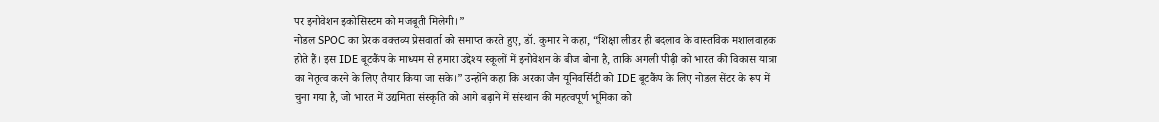पर इनोवेशन इकोसिस्टम को मजबूती मिलेगी।”
नोडल SPOC का प्रेरक वक्तव्य प्रेसवार्ता को समाप्त करते हुए, डॉ. कुमार ने कहा, “शिक्षा लीडर ही बदलाव के वास्तविक मशालवाहक होते हैं। इस IDE बूटकैंप के माध्यम से हमारा उद्देश्य स्कूलों में इनोवेशन के बीज बोना है, ताकि अगली पीढ़ी को भारत की विकास यात्रा का नेतृत्व करने के लिए तैयार किया जा सके।” उन्होंने कहा कि अरका जैन यूनिवर्सिटी को IDE बूटकैंप के लिए नोडल सेंटर के रूप में चुना गया है, जो भारत में उद्यमिता संस्कृति को आगे बढ़ाने में संस्थान की महत्वपूर्ण भूमिका को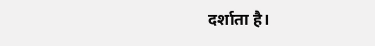दर्शाता है।